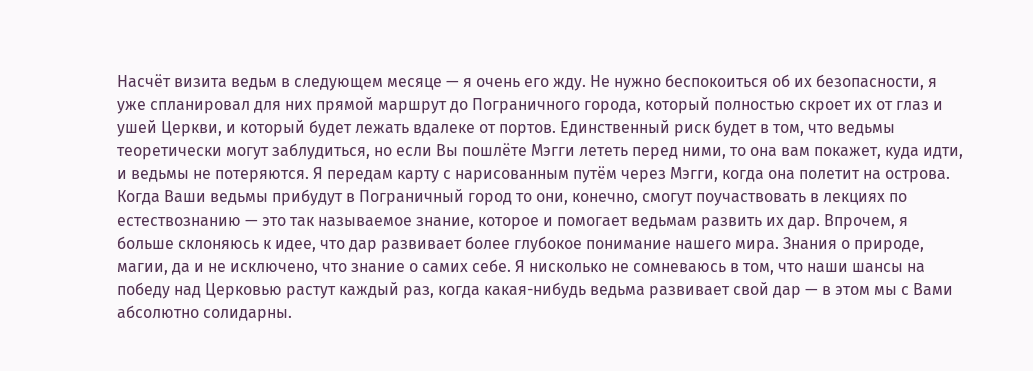Насчёт визита ведьм в следующем месяце — я очень его жду. Не нужно беспокоиться об их безопасности, я уже спланировал для них прямой маршрут до Пограничного города, который полностью скроет их от глаз и ушей Церкви, и который будет лежать вдалеке от портов. Единственный риск будет в том, что ведьмы теоретически могут заблудиться, но если Вы пошлёте Мэгги лететь перед ними, то она вам покажет, куда идти, и ведьмы не потеряются. Я передам карту с нарисованным путём через Мэгги, когда она полетит на острова.
Когда Ваши ведьмы прибудут в Пограничный город то они, конечно, смогут поучаствовать в лекциях по естествознанию — это так называемое знание, которое и помогает ведьмам развить их дар. Впрочем, я больше склоняюсь к идее, что дар развивает более глубокое понимание нашего мира. Знания о природе, магии, да и не исключено, что знание о самих себе. Я нисколько не сомневаюсь в том, что наши шансы на победу над Церковью растут каждый раз, когда какая-нибудь ведьма развивает свой дар — в этом мы с Вами абсолютно солидарны.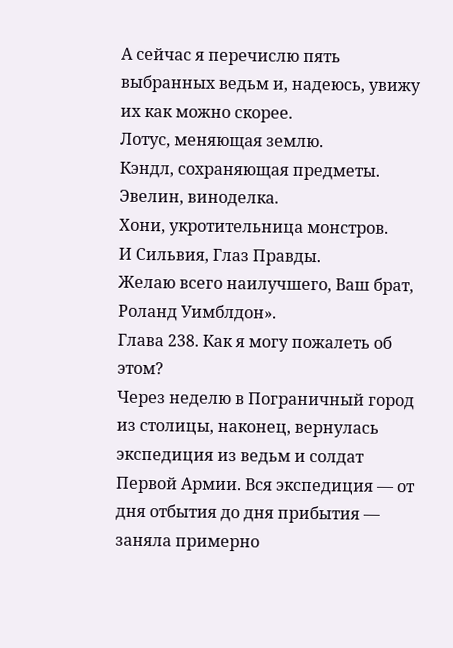А сейчас я перечислю пять выбранных ведьм и, надеюсь, увижу их как можно скорее.
Лотус, меняющая землю.
Кэндл, сохраняющая предметы.
Эвелин, виноделка.
Хони, укротительница монстров.
И Сильвия, Глаз Правды.
Желаю всего наилучшего, Ваш брат, Роланд Уимблдон».
Глава 238. Как я могу пожалеть об этом?
Через неделю в Пограничный город из столицы, наконец, вернулась экспедиция из ведьм и солдат Первой Армии. Вся экспедиция — от дня отбытия до дня прибытия — заняла примерно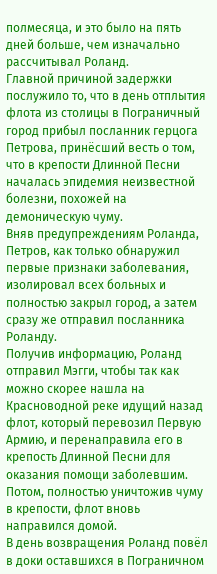полмесяца, и это было на пять дней больше, чем изначально рассчитывал Роланд.
Главной причиной задержки послужило то, что в день отплытия флота из столицы в Пограничный город прибыл посланник герцога Петрова, принёсший весть о том, что в крепости Длинной Песни началась эпидемия неизвестной болезни, похожей на демоническую чуму.
Вняв предупреждениям Роланда, Петров, как только обнаружил первые признаки заболевания, изолировал всех больных и полностью закрыл город, а затем сразу же отправил посланника Роланду.
Получив информацию, Роланд отправил Мэгги, чтобы так как можно скорее нашла на Красноводной реке идущий назад флот, который перевозил Первую Армию, и перенаправила его в крепость Длинной Песни для оказания помощи заболевшим. Потом, полностью уничтожив чуму в крепости, флот вновь направился домой.
В день возвращения Роланд повёл в доки оставшихся в Пограничном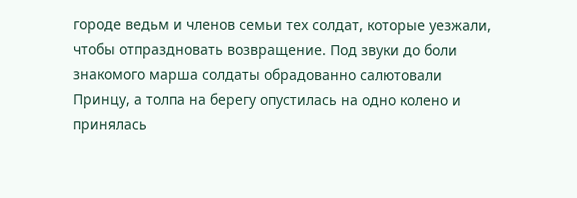городе ведьм и членов семьи тех солдат, которые уезжали, чтобы отпраздновать возвращение. Под звуки до боли знакомого марша солдаты обрадованно салютовали Принцу, а толпа на берегу опустилась на одно колено и принялась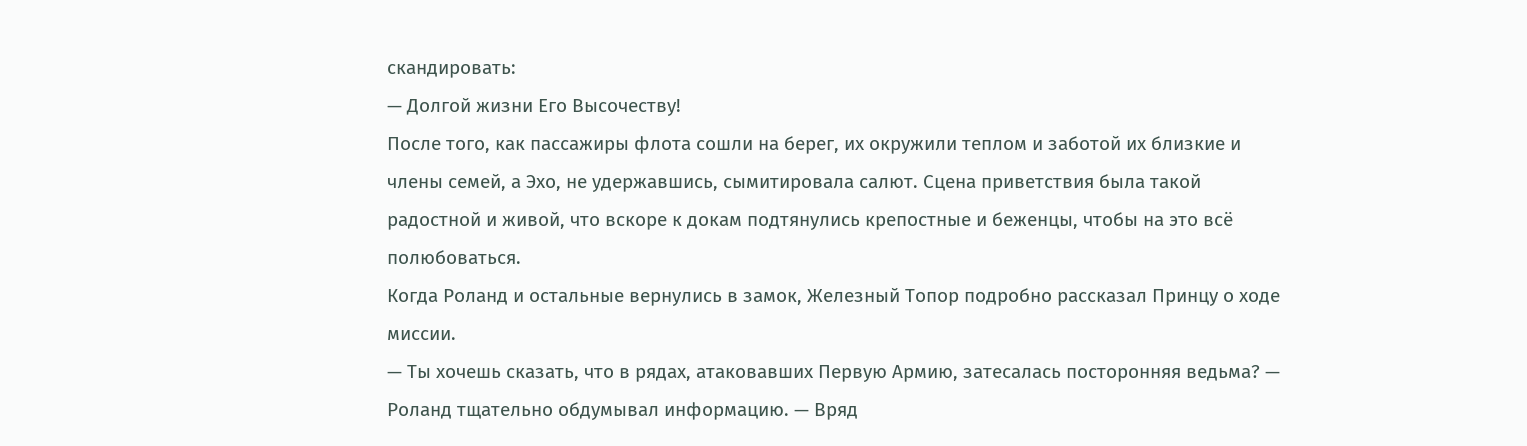скандировать:
— Долгой жизни Его Высочеству!
После того, как пассажиры флота сошли на берег, их окружили теплом и заботой их близкие и члены семей, а Эхо, не удержавшись, сымитировала салют. Сцена приветствия была такой радостной и живой, что вскоре к докам подтянулись крепостные и беженцы, чтобы на это всё полюбоваться.
Когда Роланд и остальные вернулись в замок, Железный Топор подробно рассказал Принцу о ходе миссии.
— Ты хочешь сказать, что в рядах, атаковавших Первую Армию, затесалась посторонняя ведьма? — Роланд тщательно обдумывал информацию. — Вряд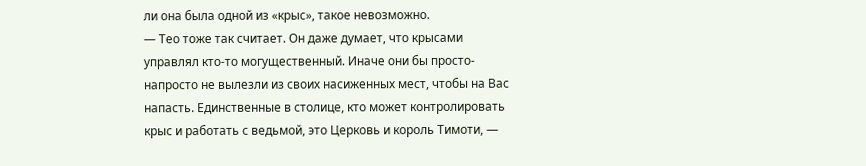ли она была одной из «крыс», такое невозможно.
— Тео тоже так считает. Он даже думает, что крысами управлял кто-то могущественный. Иначе они бы просто-напросто не вылезли из своих насиженных мест, чтобы на Вас напасть. Единственные в столице, кто может контролировать крыс и работать с ведьмой, это Церковь и король Тимоти, —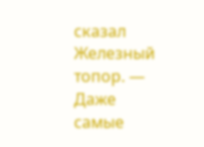сказал Железный топор. — Даже самые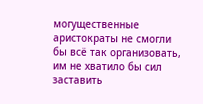могущественные аристократы не смогли бы всё так организовать, им не хватило бы сил заставить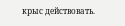крыс действовать.